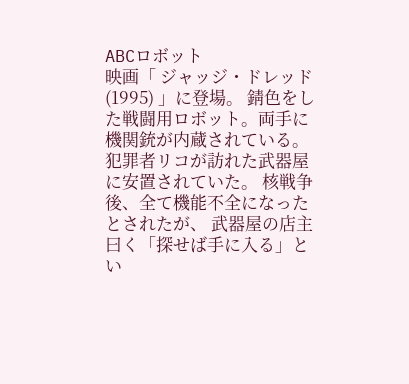ABCロボット
映画「 ジャッジ・ドレッド(1995) 」に登場。 錆色をした戦闘用ロボット。両手に機関銃が内蔵されている。 犯罪者リコが訪れた武器屋に安置されていた。 核戦争後、全て機能不全になったとされたが、 武器屋の店主曰く「探せば手に入る」とい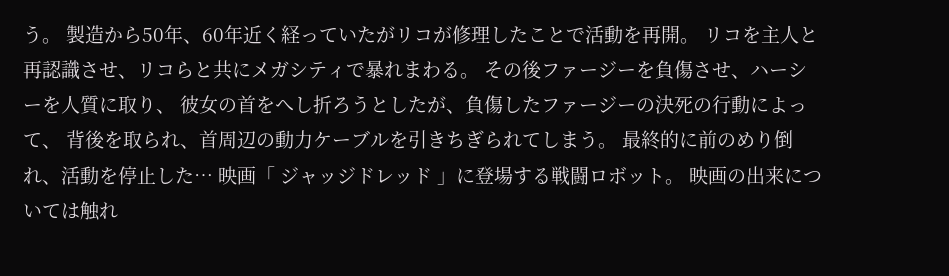う。 製造から50年、60年近く経っていたがリコが修理したことで活動を再開。 リコを主人と再認識させ、リコらと共にメガシティで暴れまわる。 その後ファージーを負傷させ、ハーシーを人質に取り、 彼女の首をへし折ろうとしたが、負傷したファージーの決死の行動によって、 背後を取られ、首周辺の動力ケーブルを引きちぎられてしまう。 最終的に前のめり倒れ、活動を停止した… 映画「 ジャッジドレッド 」に登場する戦闘ロボット。 映画の出来については触れ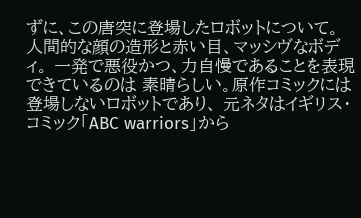ずに、この唐突に登場したロボットについて。 人間的な顔の造形と赤い目、マッシヴなボディ。 一発で悪役かつ、力自慢であることを表現できているのは 素晴らしい。原作コミックには登場しないロボットであり、 元ネタはイギリス・コミック「ABC warriors」から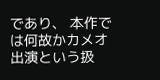であり、 本作では何故かカメオ出演という扱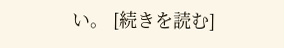い。 [続きを読む]